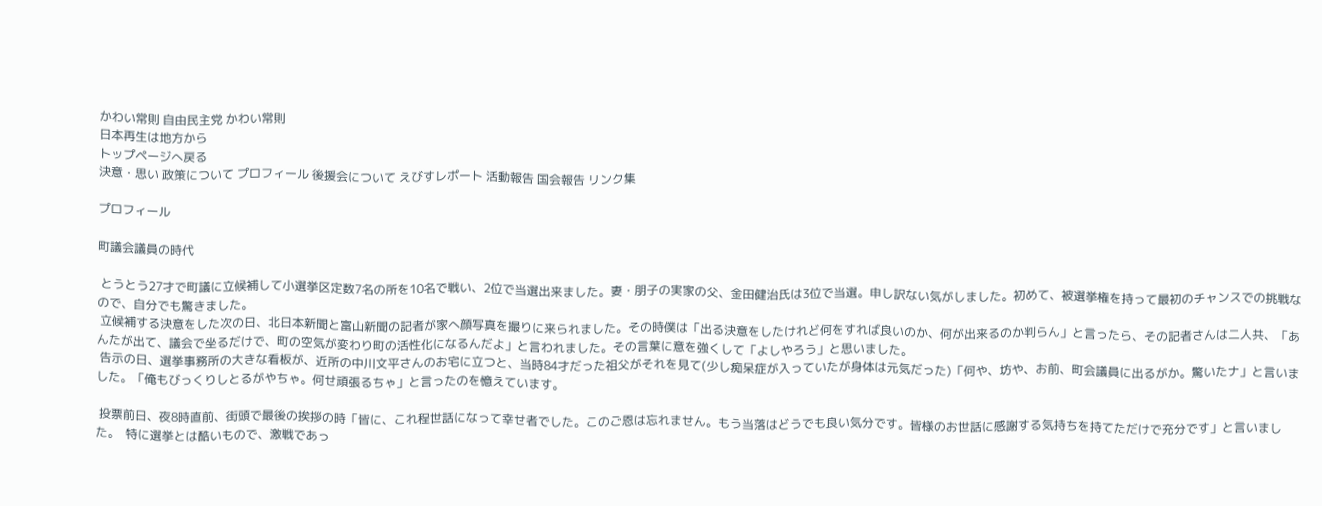かわい常則 自由民主党 かわい常則
日本再生は地方から
トップページへ戻る
決意・思い 政策について プロフィール 後援会について えびすレポート 活動報告 国会報告 リンク集

プロフィール

町議会議員の時代

 とうとう27才で町議に立候補して小選挙区定数7名の所を10名で戦い、2位で当選出来ました。妻・朋子の実家の父、金田健治氏は3位で当選。申し訳ない気がしました。初めて、被選挙権を持って最初のチャンスでの挑戦なので、自分でも驚きました。
 立候補する決意をした次の日、北日本新聞と富山新聞の記者が家へ顔写真を撮りに来られました。その時僕は「出る決意をしたけれど何をすれば良いのか、何が出来るのか判らん」と言ったら、その記者さんは二人共、「あんたが出て、議会で坐るだけで、町の空気が変わり町の活性化になるんだよ」と言われました。その言葉に意を強くして「よしやろう」と思いました。
 告示の日、選挙事務所の大きな看板が、近所の中川文平さんのお宅に立つと、当時84才だった祖父がそれを見て(少し痴呆症が入っていたが身体は元気だった)「何や、坊や、お前、町会議員に出るがか。驚いたナ」と言いました。「俺もびっくりしとるがやちゃ。何せ頑張るちゃ」と言ったのを憶えています。

 投票前日、夜8時直前、街頭で最後の挨拶の時「皆に、これ程世話になって幸せ者でした。このご恩は忘れません。もう当落はどうでも良い気分です。皆様のお世話に感謝する気持ちを持てただけで充分です」と言いました。  特に選挙とは酷いもので、激戦であっ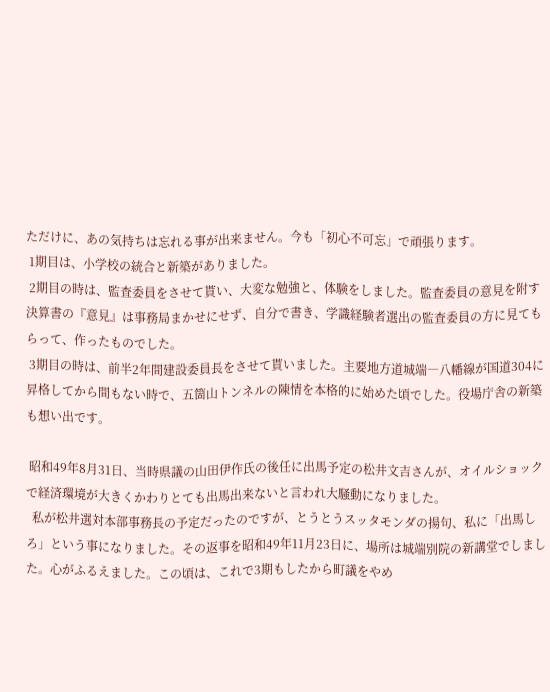ただけに、あの気持ちは忘れる事が出来ません。今も「初心不可忘」で頑張ります。
 1期目は、小学校の統合と新築がありました。
 2期目の時は、監査委員をさせて貰い、大変な勉強と、体験をしました。監査委員の意見を附す決算書の『意見』は事務局まかせにせず、自分で書き、学識経験者選出の監査委員の方に見てもらって、作ったものでした。
 3期目の時は、前半2年間建設委員長をさせて貰いました。主要地方道城端―八幡線が国道304に昇格してから間もない時で、五箇山トンネルの陳情を本格的に始めた頃でした。役場庁舎の新築も想い出です。

 昭和49年8月31日、当時県議の山田伊作氏の後任に出馬予定の松井文吉さんが、オイルショックで経済環境が大きくかわりとても出馬出来ないと言われ大騒動になりました。
  私が松井選対本部事務長の予定だったのですが、とうとうスッタモンダの揚句、私に「出馬しろ」という事になりました。その返事を昭和49年11月23日に、場所は城端別院の新講堂でしました。心がふるえました。この頃は、これで3期もしたから町議をやめ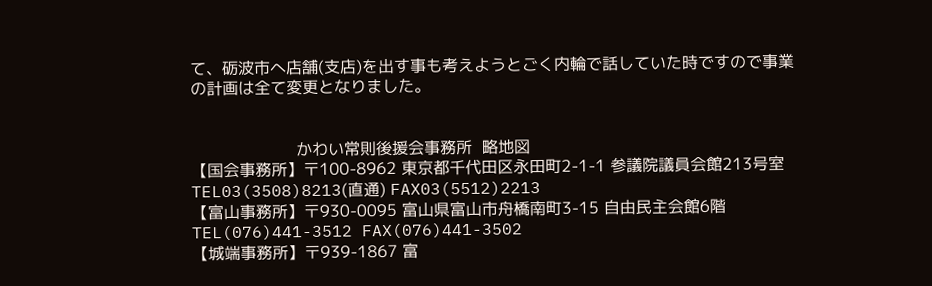て、砺波市へ店舗(支店)を出す事も考えようとごく内輪で話していた時ですので事業の計画は全て変更となりました。


                     かわい常則後援会事務所  略地図
【国会事務所】〒100-8962 東京都千代田区永田町2-1-1 参議院議員会館213号室 TEL03(3508)8213(直通) FAX03(5512)2213
【富山事務所】〒930-0095 富山県富山市舟橋南町3-15 自由民主会館6階 TEL(076)441-3512 FAX(076)441-3502
【城端事務所】〒939-1867 富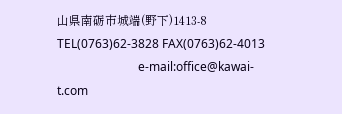山県南砺市城端(野下)1413-8 TEL(0763)62-3828 FAX(0763)62-4013
                           e-mail:office@kawai-t.com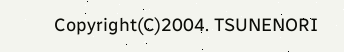Copyright(C)2004. TSUNENORI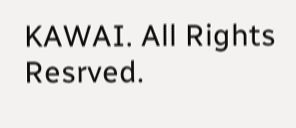KAWAI. All Rights Resrved.